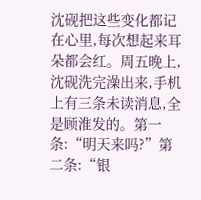沈砚把这些变化都记在心里,每次想起来耳朵都会红。周五晚上,沈砚洗完澡出来,手机上有三条未读消息,全是顾淮发的。第一条:“明天来吗?”第二条:“银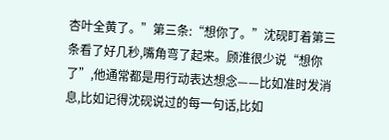杏叶全黄了。”第三条:“想你了。”沈砚盯着第三条看了好几秒,嘴角弯了起来。顾淮很少说“想你了”,他通常都是用行动表达想念——比如准时发消息,比如记得沈砚说过的每一句话,比如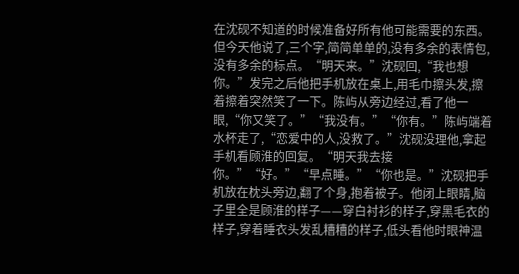在沈砚不知道的时候准备好所有他可能需要的东西。但今天他说了,三个字,简简单单的,没有多余的表情包,没有多余的标点。“明天来。”沈砚回,“我也想你。”发完之后他把手机放在桌上,用毛巾擦头发,擦着擦着突然笑了一下。陈屿从旁边经过,看了他一眼,“你又笑了。”“我没有。”“你有。”陈屿端着水杯走了,“恋爱中的人,没救了。”沈砚没理他,拿起手机看顾淮的回复。“明天我去接你。”“好。”“早点睡。”“你也是。”沈砚把手机放在枕头旁边,翻了个身,抱着被子。他闭上眼睛,脑子里全是顾淮的样子——穿白衬衫的样子,穿黑毛衣的样子,穿着睡衣头发乱糟糟的样子,低头看他时眼神温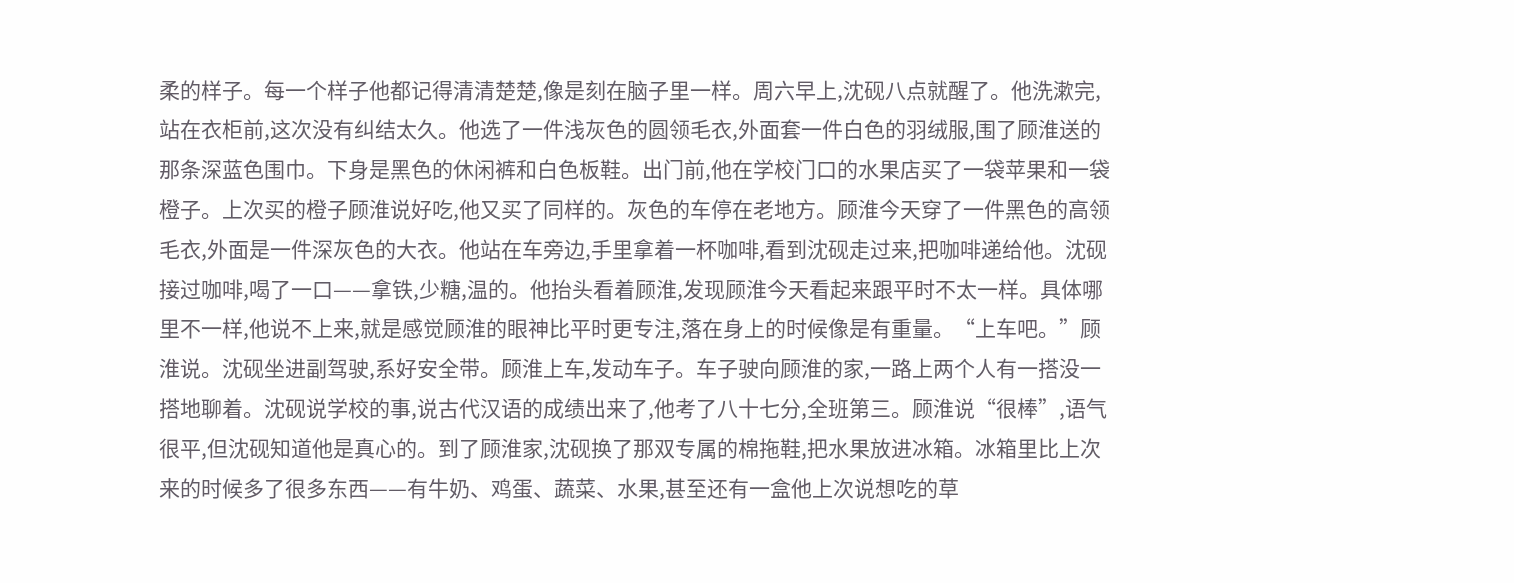柔的样子。每一个样子他都记得清清楚楚,像是刻在脑子里一样。周六早上,沈砚八点就醒了。他洗漱完,站在衣柜前,这次没有纠结太久。他选了一件浅灰色的圆领毛衣,外面套一件白色的羽绒服,围了顾淮送的那条深蓝色围巾。下身是黑色的休闲裤和白色板鞋。出门前,他在学校门口的水果店买了一袋苹果和一袋橙子。上次买的橙子顾淮说好吃,他又买了同样的。灰色的车停在老地方。顾淮今天穿了一件黑色的高领毛衣,外面是一件深灰色的大衣。他站在车旁边,手里拿着一杯咖啡,看到沈砚走过来,把咖啡递给他。沈砚接过咖啡,喝了一口——拿铁,少糖,温的。他抬头看着顾淮,发现顾淮今天看起来跟平时不太一样。具体哪里不一样,他说不上来,就是感觉顾淮的眼神比平时更专注,落在身上的时候像是有重量。“上车吧。”顾淮说。沈砚坐进副驾驶,系好安全带。顾淮上车,发动车子。车子驶向顾淮的家,一路上两个人有一搭没一搭地聊着。沈砚说学校的事,说古代汉语的成绩出来了,他考了八十七分,全班第三。顾淮说“很棒”,语气很平,但沈砚知道他是真心的。到了顾淮家,沈砚换了那双专属的棉拖鞋,把水果放进冰箱。冰箱里比上次来的时候多了很多东西——有牛奶、鸡蛋、蔬菜、水果,甚至还有一盒他上次说想吃的草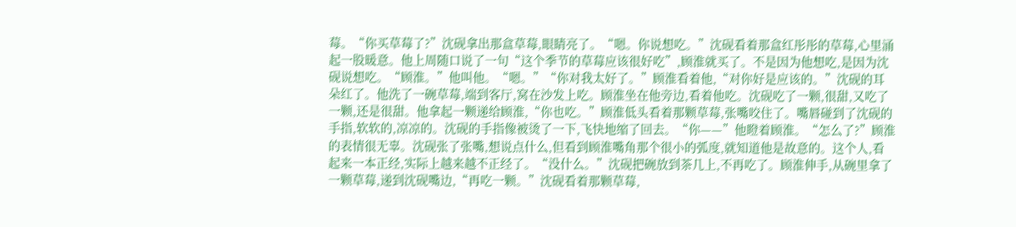莓。“你买草莓了?”沈砚拿出那盒草莓,眼睛亮了。“嗯。你说想吃。”沈砚看着那盒红彤彤的草莓,心里涌起一股暖意。他上周随口说了一句“这个季节的草莓应该很好吃”,顾淮就买了。不是因为他想吃,是因为沈砚说想吃。“顾淮。”他叫他。“嗯。”“你对我太好了。”顾淮看着他,“对你好是应该的。”沈砚的耳朵红了。他洗了一碗草莓,端到客厅,窝在沙发上吃。顾淮坐在他旁边,看着他吃。沈砚吃了一颗,很甜,又吃了一颗,还是很甜。他拿起一颗递给顾淮,“你也吃。”顾淮低头看着那颗草莓,张嘴咬住了。嘴唇碰到了沈砚的手指,软软的,凉凉的。沈砚的手指像被烫了一下,飞快地缩了回去。“你——”他瞪着顾淮。“怎么了?”顾淮的表情很无辜。沈砚张了张嘴,想说点什么,但看到顾淮嘴角那个很小的弧度,就知道他是故意的。这个人,看起来一本正经,实际上越来越不正经了。“没什么。”沈砚把碗放到茶几上,不再吃了。顾淮伸手,从碗里拿了一颗草莓,递到沈砚嘴边,“再吃一颗。”沈砚看着那颗草莓,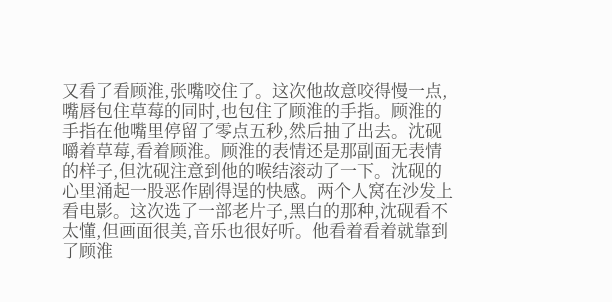又看了看顾淮,张嘴咬住了。这次他故意咬得慢一点,嘴唇包住草莓的同时,也包住了顾淮的手指。顾淮的手指在他嘴里停留了零点五秒,然后抽了出去。沈砚嚼着草莓,看着顾淮。顾淮的表情还是那副面无表情的样子,但沈砚注意到他的喉结滚动了一下。沈砚的心里涌起一股恶作剧得逞的快感。两个人窝在沙发上看电影。这次选了一部老片子,黑白的那种,沈砚看不太懂,但画面很美,音乐也很好听。他看着看着就靠到了顾淮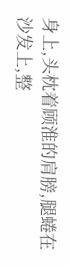身上,头枕着顾淮的肩膀,腿蜷在沙发上,整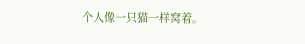个人像一只猫一样窝着。